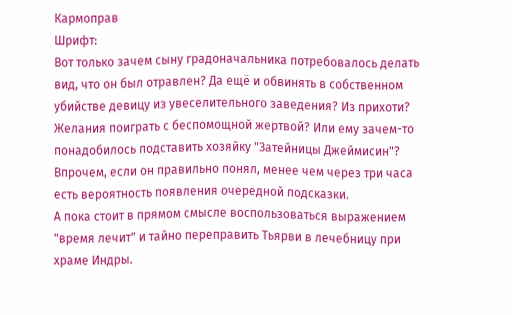Кармоправ
Шрифт:
Вот только зачем сыну градоначальника потребовалось делать вид, что он был отравлен? Да ещё и обвинять в собственном убийстве девицу из увеселительного заведения? Из прихоти? Желания поиграть с беспомощной жертвой? Или ему зачем-то понадобилось подставить хозяйку "Затейницы Джеймисин"?
Впрочем, если он правильно понял, менее чем через три часа есть вероятность появления очередной подсказки.
А пока стоит в прямом смысле воспользоваться выражением "время лечит" и тайно переправить Тьярви в лечебницу при храме Индры.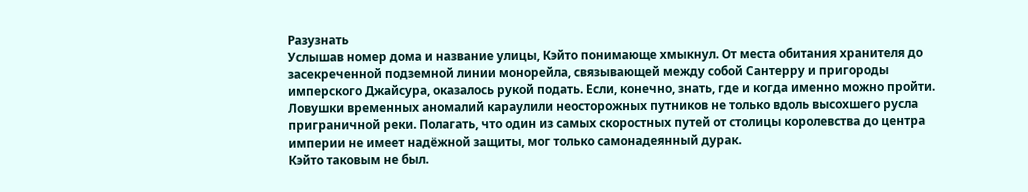Разузнать
Услышав номер дома и название улицы, Кэйто понимающе хмыкнул. От места обитания хранителя до засекреченной подземной линии монорейла, связывающей между собой Сантерру и пригороды имперского Джайсура, оказалось рукой подать. Если, конечно, знать, где и когда именно можно пройти. Ловушки временных аномалий караулили неосторожных путников не только вдоль высохшего русла приграничной реки. Полагать, что один из самых скоростных путей от столицы королевства до центра империи не имеет надёжной защиты, мог только самонадеянный дурак.
Кэйто таковым не был.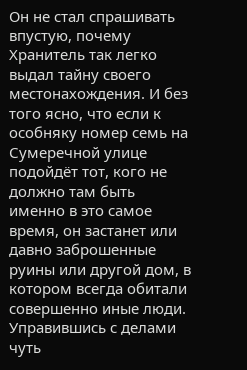Он не стал спрашивать впустую, почему Хранитель так легко выдал тайну своего местонахождения. И без того ясно, что если к особняку номер семь на Сумеречной улице подойдёт тот, кого не должно там быть именно в это самое время, он застанет или давно заброшенные руины или другой дом, в котором всегда обитали совершенно иные люди.
Управившись с делами чуть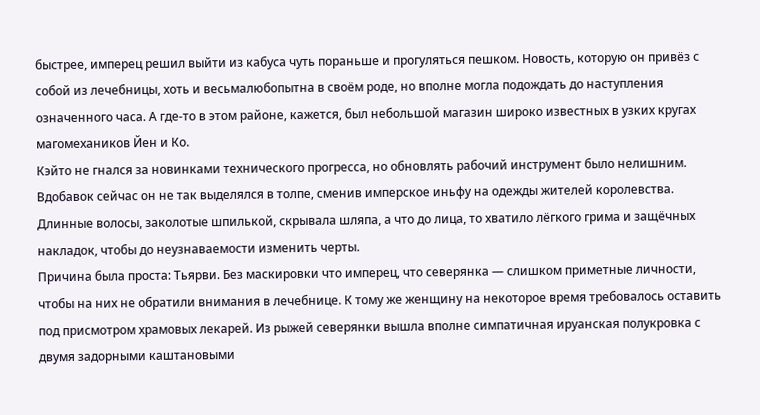быстрее, имперец решил выйти из кабуса чуть пораньше и прогуляться пешком. Новость, которую он привёз с собой из лечебницы, хоть и весьмалюбопытна в своём роде, но вполне могла подождать до наступления означенного часа. А где-то в этом районе, кажется, был небольшой магазин широко известных в узких кругах магомехаников Йен и Ко.
Кэйто не гнался за новинками технического прогресса, но обновлять рабочий инструмент было нелишним. Вдобавок сейчас он не так выделялся в толпе, сменив имперское иньфу на одежды жителей королевства. Длинные волосы, заколотые шпилькой, скрывала шляпа, а что до лица, то хватило лёгкого грима и защёчных накладок, чтобы до неузнаваемости изменить черты.
Причина была проста: Тьярви. Без маскировки что имперец, что северянка — слишком приметные личности, чтобы на них не обратили внимания в лечебнице. К тому же женщину на некоторое время требовалось оставить под присмотром храмовых лекарей. Из рыжей северянки вышла вполне симпатичная ируанская полукровка с двумя задорными каштановыми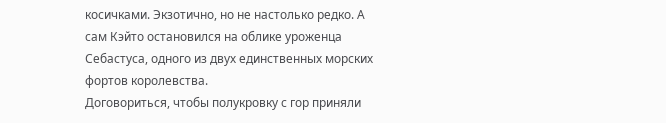косичками. Экзотично, но не настолько редко. А сам Кэйто остановился на облике уроженца Себастуса, одного из двух единственных морских фортов королевства.
Договориться, чтобы полукровку с гор приняли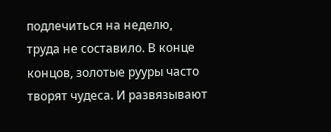подлечиться на неделю, труда не составило. В конце концов, золотые рууры часто творят чудеса. И развязывают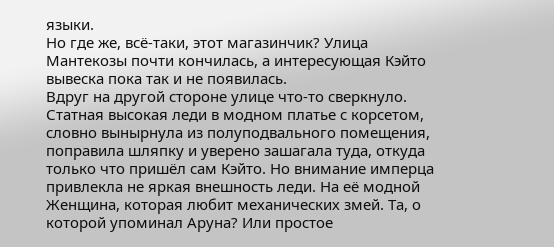языки.
Но где же, всё-таки, этот магазинчик? Улица Мантекозы почти кончилась, а интересующая Кэйто вывеска пока так и не появилась.
Вдруг на другой стороне улице что-то сверкнуло. Статная высокая леди в модном платье с корсетом, словно вынырнула из полуподвального помещения, поправила шляпку и уверено зашагала туда, откуда только что пришёл сам Кэйто. Но внимание имперца привлекла не яркая внешность леди. На её модной
Женщина, которая любит механических змей. Та, о которой упоминал Аруна? Или простое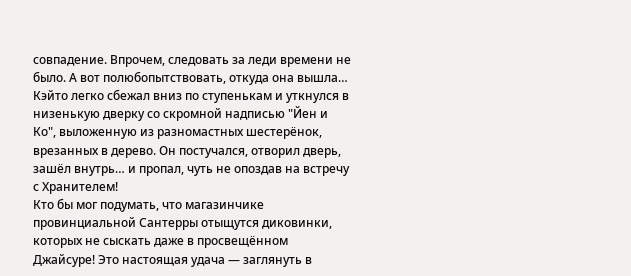совпадение. Впрочем, следовать за леди времени не было. А вот полюбопытствовать, откуда она вышла…
Кэйто легко сбежал вниз по ступенькам и уткнулся в низенькую дверку со скромной надписью "Йен и Ко", выложенную из разномастных шестерёнок, врезанных в дерево. Он постучался, отворил дверь, зашёл внутрь… и пропал, чуть не опоздав на встречу с Хранителем!
Кто бы мог подумать, что магазинчике провинциальной Сантерры отыщутся диковинки, которых не сыскать даже в просвещённом Джайсуре! Это настоящая удача — заглянуть в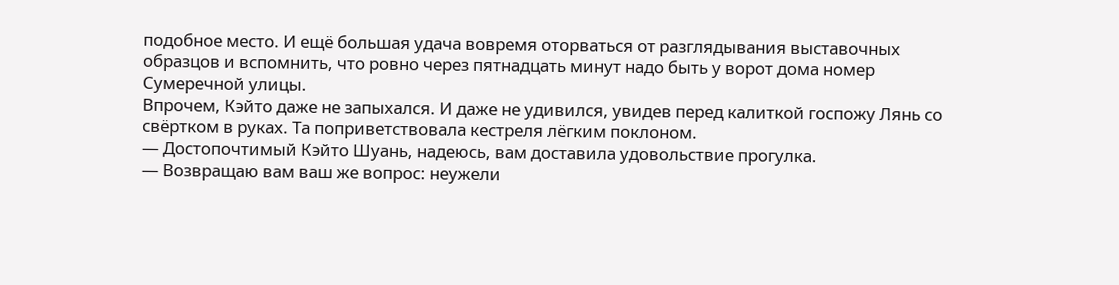подобное место. И ещё большая удача вовремя оторваться от разглядывания выставочных образцов и вспомнить, что ровно через пятнадцать минут надо быть у ворот дома номер Сумеречной улицы.
Впрочем, Кэйто даже не запыхался. И даже не удивился, увидев перед калиткой госпожу Лянь со свёртком в руках. Та поприветствовала кестреля лёгким поклоном.
— Достопочтимый Кэйто Шуань, надеюсь, вам доставила удовольствие прогулка.
— Возвращаю вам ваш же вопрос: неужели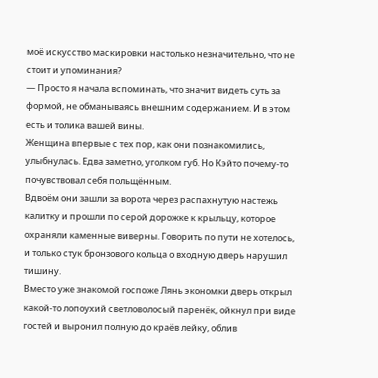моё искусство маскировки настолько незначительно, что не стоит и упоминания?
— Просто я начала вспоминать, что значит видеть суть за формой, не обманываясь внешним содержанием. И в этом есть и толика вашей вины.
Женщина впервые с тех пор, как они познакомились, улыбнулась. Едва заметно, уголком губ. Но Кэйто почему-то почувствовал себя польщённым.
Вдвоём они зашли за ворота через распахнутую настежь калитку и прошли по серой дорожке к крыльцу, которое охраняли каменные виверны. Говорить по пути не хотелось, и только стук бронзового кольца о входную дверь нарушил тишину.
Вместо уже знакомой госпоже Лянь экономки дверь открыл какой-то лопоухий светловолосый паренёк, ойкнул при виде гостей и выронил полную до краёв лейку, облив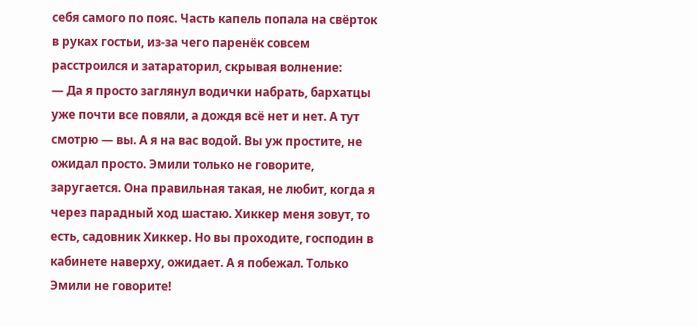себя самого по пояс. Часть капель попала на свёрток в руках гостьи, из-за чего паренёк совсем расстроился и затараторил, скрывая волнение:
— Да я просто заглянул водички набрать, бархатцы уже почти все повяли, а дождя всё нет и нет. А тут смотрю — вы. А я на вас водой. Вы уж простите, не ожидал просто. Эмили только не говорите, заругается. Она правильная такая, не любит, когда я через парадный ход шастаю. Хиккер меня зовут, то есть, садовник Хиккер. Но вы проходите, господин в кабинете наверху, ожидает. А я побежал. Только Эмили не говорите!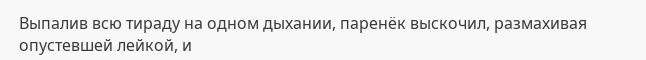Выпалив всю тираду на одном дыхании, паренёк выскочил, размахивая опустевшей лейкой, и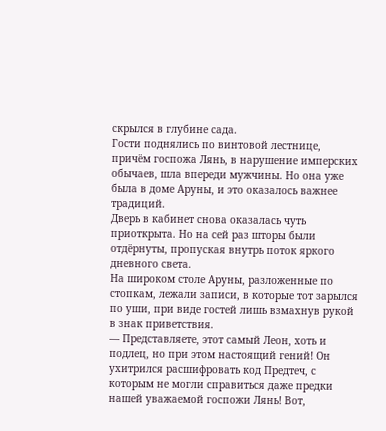скрылся в глубине сада.
Гости поднялись по винтовой лестнице, причём госпожа Лянь, в нарушение имперских обычаев, шла впереди мужчины. Но она уже была в доме Аруны, и это оказалось важнее традиций.
Дверь в кабинет снова оказалась чуть приоткрыта. Но на сей раз шторы были отдёрнуты, пропуская внутрь поток яркого дневного света.
На широком столе Аруны, разложенные по стопкам, лежали записи, в которые тот зарылся по уши, при виде гостей лишь взмахнув рукой в знак приветствия.
— Представляете, этот самый Леон, хоть и подлец, но при этом настоящий гений! Он ухитрился расшифровать код Предтеч, с которым не могли справиться даже предки нашей уважаемой госпожи Лянь! Вот,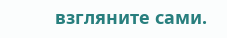взгляните сами.